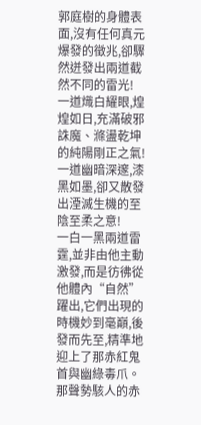郭庭樹的身體表面,沒有任何真元爆發的徵兆,卻驟然迸發出兩道截然不同的雷光!
一道熾白耀眼,煌煌如日,充滿破邪誅魔、滌盪乾坤的純陽剛正之氣!
一道幽暗深邃,漆黑如墨,卻又散發出湮滅生機的至陰至柔之意!
一白一黑兩道雷霆,並非由他主動激發,而是彷彿從他體內“自然”躍出,它們出現的時機妙到毫巔,後發而先至,精準地迎上了那赤紅鬼首與幽綠毒爪。
那聲勢駭人的赤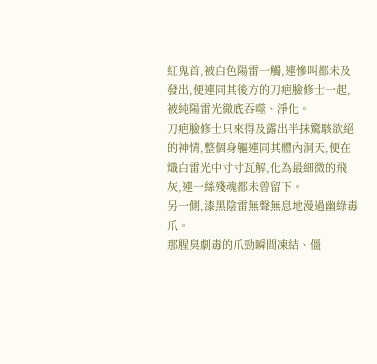紅鬼首,被白色陽雷一觸,連慘叫都未及發出,便連同其後方的刀疤臉修士一起,被純陽雷光徹底吞噬、淨化。
刀疤臉修士只來得及露出半抹驚駭欲絕的神情,整個身軀連同其體內洞天,便在熾白雷光中寸寸瓦解,化為最細微的飛灰,連一絲殘魂都未曾留下。
另一側,漆黑陰雷無聲無息地漫過幽綠毒爪。
那腥臭劇毒的爪勁瞬間凍結、僵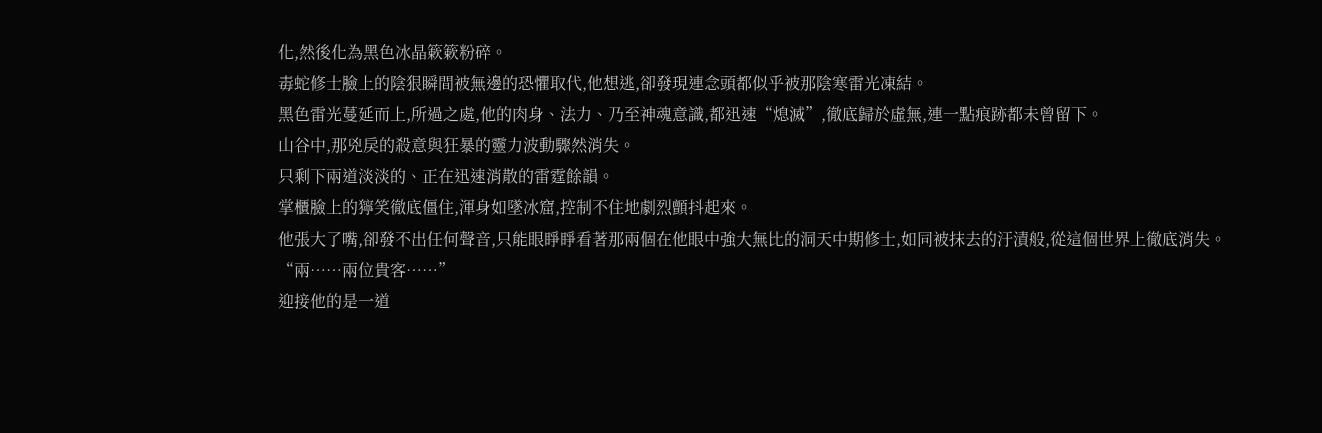化,然後化為黑色冰晶簌簌粉碎。
毒蛇修士臉上的陰狠瞬間被無邊的恐懼取代,他想逃,卻發現連念頭都似乎被那陰寒雷光凍結。
黑色雷光蔓延而上,所過之處,他的肉身、法力、乃至神魂意識,都迅速“熄滅”,徹底歸於虛無,連一點痕跡都未曾留下。
山谷中,那兇戾的殺意與狂暴的靈力波動驟然消失。
只剩下兩道淡淡的、正在迅速消散的雷霆餘韻。
掌櫃臉上的獰笑徹底僵住,渾身如墜冰窟,控制不住地劇烈顫抖起來。
他張大了嘴,卻發不出任何聲音,只能眼睜睜看著那兩個在他眼中強大無比的洞天中期修士,如同被抹去的汙漬般,從這個世界上徹底消失。
“兩……兩位貴客……”
迎接他的是一道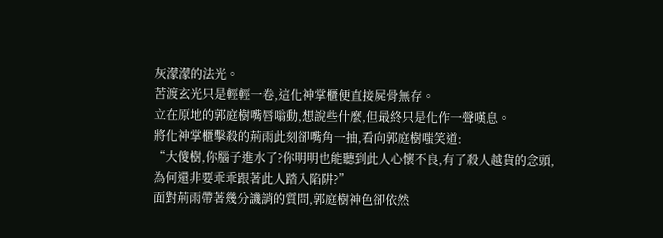灰濛濛的法光。
苦渡玄光只是輕輕一卷,這化神掌櫃便直接屍骨無存。
立在原地的郭庭樹嘴唇嗡動,想說些什麼,但最終只是化作一聲嘆息。
將化神掌櫃擊殺的荊雨此刻卻嘴角一抽,看向郭庭樹嗤笑道:
“大傻樹,你腦子進水了?你明明也能聽到此人心懷不良,有了殺人越貨的念頭,為何還非要乖乖跟著此人踏入陷阱?”
面對荊雨帶著幾分譏誚的質問,郭庭樹神色卻依然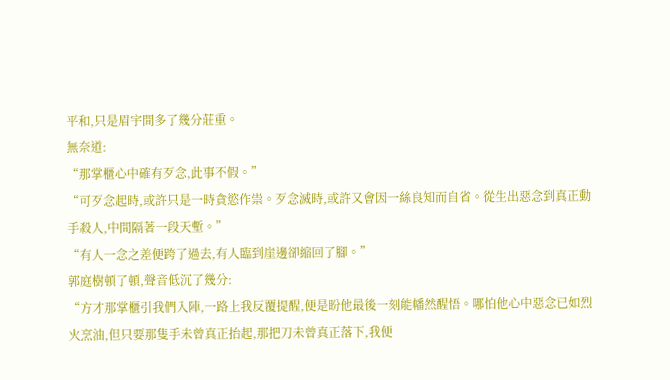平和,只是眉宇間多了幾分莊重。
無奈道:
“那掌櫃心中確有歹念,此事不假。”
“可歹念起時,或許只是一時貪慾作祟。歹念滅時,或許又會因一絲良知而自省。從生出惡念到真正動手殺人,中間隔著一段天塹。”
“有人一念之差便跨了過去,有人臨到崖邊卻縮回了腳。”
郭庭樹頓了頓,聲音低沉了幾分:
“方才那掌櫃引我們入陣,一路上我反覆提醒,便是盼他最後一刻能幡然醒悟。哪怕他心中惡念已如烈火烹油,但只要那隻手未曾真正抬起,那把刀未曾真正落下,我便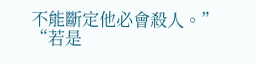不能斷定他必會殺人。”
“若是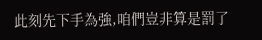此刻先下手為強,咱們豈非算是罰了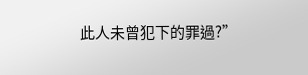此人未曾犯下的罪過?”